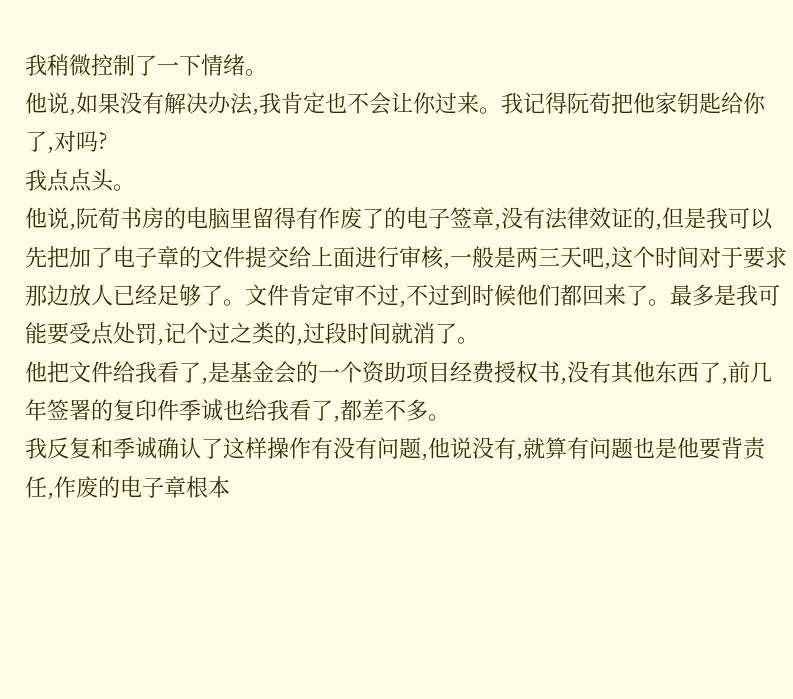我稍微控制了一下情绪。
他说,如果没有解决办法,我肯定也不会让你过来。我记得阮荀把他家钥匙给你了,对吗?
我点点头。
他说,阮荀书房的电脑里留得有作废了的电子签章,没有法律效证的,但是我可以先把加了电子章的文件提交给上面进行审核,一般是两三天吧,这个时间对于要求那边放人已经足够了。文件肯定审不过,不过到时候他们都回来了。最多是我可能要受点处罚,记个过之类的,过段时间就消了。
他把文件给我看了,是基金会的一个资助项目经费授权书,没有其他东西了,前几年签署的复印件季诚也给我看了,都差不多。
我反复和季诚确认了这样操作有没有问题,他说没有,就算有问题也是他要背责任,作废的电子章根本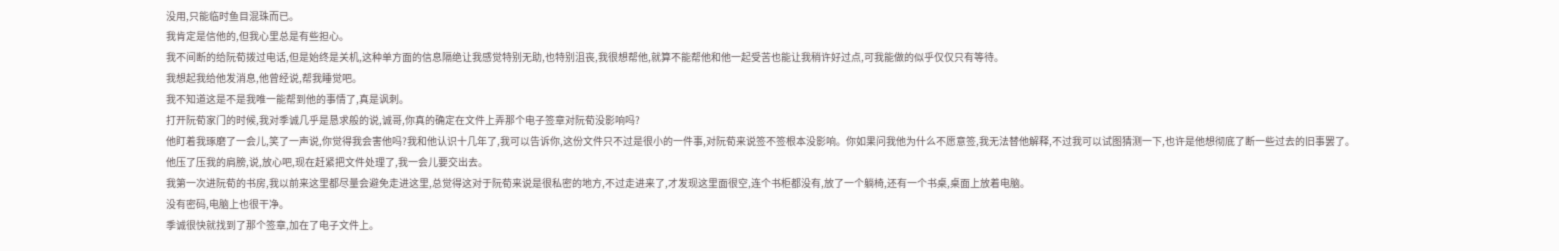没用,只能临时鱼目混珠而已。
我肯定是信他的,但我心里总是有些担心。
我不间断的给阮荀拨过电话,但是始终是关机,这种单方面的信息隔绝让我感觉特别无助,也特别沮丧,我很想帮他,就算不能帮他和他一起受苦也能让我稍许好过点,可我能做的似乎仅仅只有等待。
我想起我给他发消息,他曾经说,帮我睡觉吧。
我不知道这是不是我唯一能帮到他的事情了,真是讽刺。
打开阮荀家门的时候,我对季诚几乎是恳求般的说,诚哥,你真的确定在文件上弄那个电子签章对阮荀没影响吗?
他盯着我琢磨了一会儿,笑了一声说,你觉得我会害他吗?我和他认识十几年了,我可以告诉你,这份文件只不过是很小的一件事,对阮荀来说签不签根本没影响。你如果问我他为什么不愿意签,我无法替他解释,不过我可以试图猜测一下,也许是他想彻底了断一些过去的旧事罢了。
他压了压我的肩膀,说,放心吧,现在赶紧把文件处理了,我一会儿要交出去。
我第一次进阮荀的书房,我以前来这里都尽量会避免走进这里,总觉得这对于阮荀来说是很私密的地方,不过走进来了,才发现这里面很空,连个书柜都没有,放了一个躺椅,还有一个书桌,桌面上放着电脑。
没有密码,电脑上也很干净。
季诚很快就找到了那个签章,加在了电子文件上。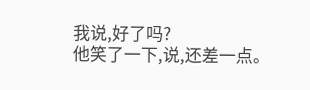我说,好了吗?
他笑了一下,说,还差一点。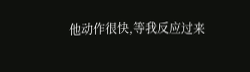他动作很快,等我反应过来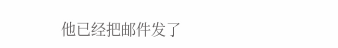他已经把邮件发了